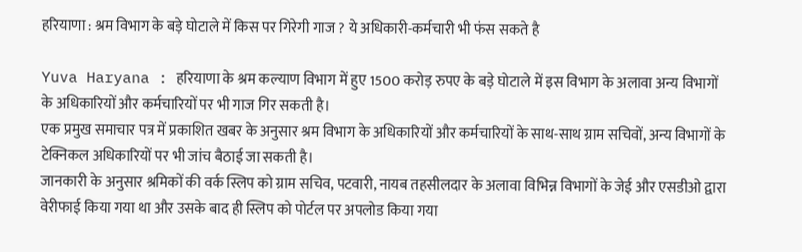हरियाणा : श्रम विभाग के बड़े घोटाले में किस पर गिरेगी गाज ? ये अधिकारी-कर्मचारी भी फंस सकते है

Yuva Haryana : हरियाणा के श्रम कल्याण विभाग में हुए 1500 करोड़ रुपए के बड़े घोटाले में इस विभाग के अलावा अन्य विभागों के अधिकारियों और कर्मचारियों पर भी गाज गिर सकती है।
एक प्रमुख समाचार पत्र में प्रकाशित खबर के अनुसार श्रम विभाग के अधिकारियों और कर्मचारियों के साथ-साथ ग्राम सचिवों, अन्य विभागों के टेक्निकल अधिकारियों पर भी जांच बैठाई जा सकती है।
जानकारी के अनुसार श्रमिकों की वर्क स्लिप को ग्राम सचिव, पटवारी, नायब तहसीलदार के अलावा विभिन्न विभागों के जेई और एसडीओ द्वारा वेरीफाई किया गया था और उसके बाद ही स्लिप को पोर्टल पर अपलोड किया गया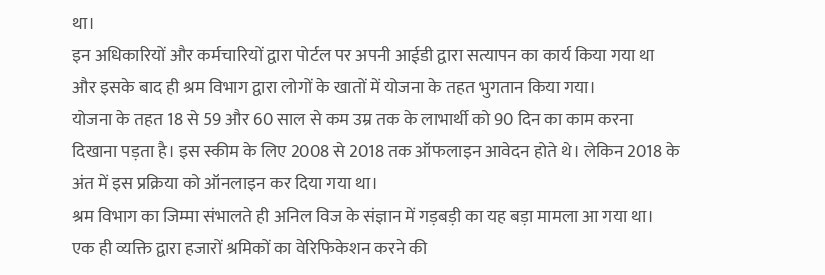था।
इन अधिकारियों और कर्मचारियों द्वारा पोर्टल पर अपनी आईडी द्वारा सत्यापन का कार्य किया गया था और इसके बाद ही श्रम विभाग द्वारा लोगों के खातों में योजना के तहत भुगतान किया गया।
योजना के तहत 18 से 59 और 60 साल से कम उम्र तक के लाभार्थी को 90 दिन का काम करना दिखाना पड़ता है। इस स्कीम के लिए 2008 से 2018 तक ऑफलाइन आवेदन होते थे। लेकिन 2018 के अंत में इस प्रक्रिया को ऑनलाइन कर दिया गया था।
श्रम विभाग का जिम्मा संभालते ही अनिल विज के संज्ञान में गड़बड़ी का यह बड़ा मामला आ गया था। एक ही व्यक्ति द्वारा हजारों श्रमिकों का वेरिफिकेशन करने की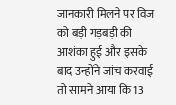जानकारी मिलने पर विज को बड़ी गड़बड़ी की आशंका हुई और इसके बाद उन्होंने जांच करवाई तो सामने आया कि 13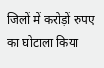जिलों में करोड़ों रुपए का घोटाला किया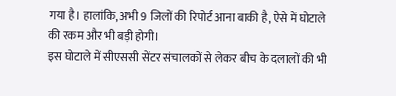गया है। हालांकि, अभी 9 जिलों की रिपोर्ट आना बाकी है, ऐसे में घोटाले की रकम और भी बड़ी होगी।
इस घोटाले में सीएससी सेंटर संचालकों से लेकर बीच के दलालों की भी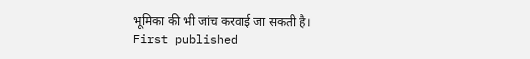भूमिका की भी जांच करवाई जा सकती है।
First published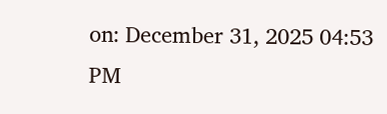on: December 31, 2025 04:53 PM